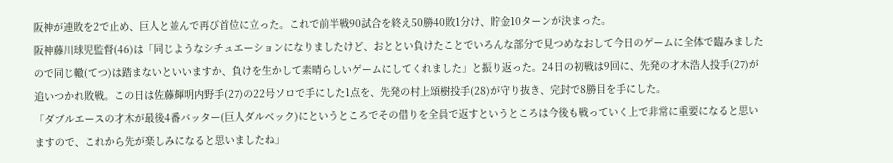阪神が連敗を2で止め、巨人と並んで再び首位に立った。これで前半戦90試合を終え50勝40敗1分け、貯金10ターンが決まった。
阪神藤川球児監督(46)は「同じようなシチュエーションになりましたけど、おととい負けたことでいろんな部分で見つめなおして今日のゲームに全体で臨みましたので同じ轍(てつ)は踏まないといいますか、負けを生かして素晴らしいゲームにしてくれました」と振り返った。24日の初戦は9回に、先発の才木浩人投手(27)が追いつかれ敗戦。この日は佐藤輝明内野手(27)の22号ソロで手にした1点を、先発の村上頌樹投手(28)が守り抜き、完封で8勝目を手にした。
「ダブルエースの才木が最後4番バッター(巨人ダルベック)にというところでその借りを全員で返すというところは今後も戦っていく上で非常に重要になると思いますので、これから先が楽しみになると思いましたね」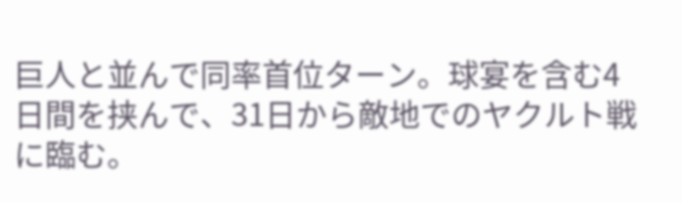巨人と並んで同率首位ターン。球宴を含む4日間を挟んで、31日から敵地でのヤクルト戦に臨む。